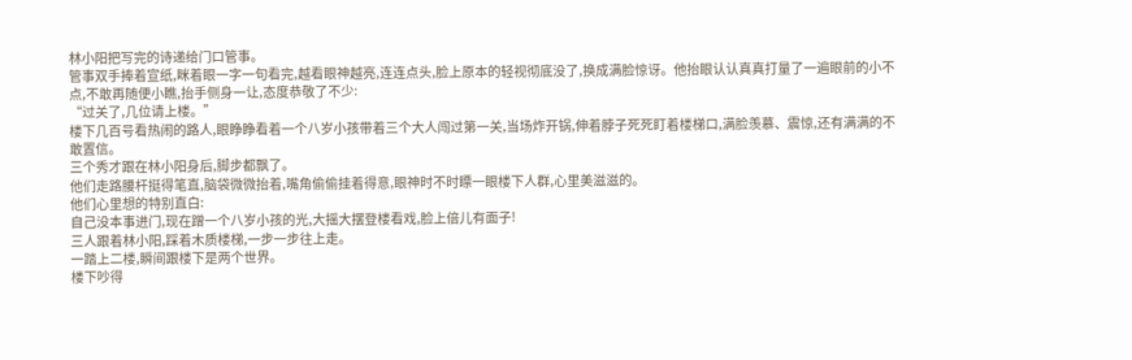林小阳把写完的诗递给门口管事。
管事双手捧着宣纸,眯着眼一字一句看完,越看眼神越亮,连连点头,脸上原本的轻视彻底没了,换成满脸惊讶。他抬眼认认真真打量了一遍眼前的小不点,不敢再随便小瞧,抬手侧身一让,态度恭敬了不少:
“过关了,几位请上楼。”
楼下几百号看热闹的路人,眼睁睁看着一个八岁小孩带着三个大人闯过第一关,当场炸开锅,伸着脖子死死盯着楼梯口,满脸羡慕、震惊,还有满满的不敢置信。
三个秀才跟在林小阳身后,脚步都飘了。
他们走路腰杆挺得笔直,脑袋微微抬着,嘴角偷偷挂着得意,眼神时不时瞟一眼楼下人群,心里美滋滋的。
他们心里想的特别直白:
自己没本事进门,现在蹭一个八岁小孩的光,大摇大摆登楼看戏,脸上倍儿有面子!
三人跟着林小阳,踩着木质楼梯,一步一步往上走。
一踏上二楼,瞬间跟楼下是两个世界。
楼下吵得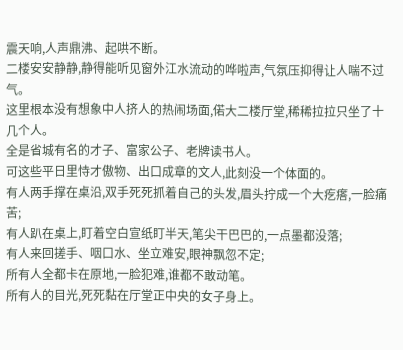震天响,人声鼎沸、起哄不断。
二楼安安静静,静得能听见窗外江水流动的哗啦声,气氛压抑得让人喘不过气。
这里根本没有想象中人挤人的热闹场面,偌大二楼厅堂,稀稀拉拉只坐了十几个人。
全是省城有名的才子、富家公子、老牌读书人。
可这些平日里恃才傲物、出口成章的文人,此刻没一个体面的。
有人两手撑在桌沿,双手死死抓着自己的头发,眉头拧成一个大疙瘩,一脸痛苦;
有人趴在桌上,盯着空白宣纸盯半天,笔尖干巴巴的,一点墨都没落;
有人来回搓手、咽口水、坐立难安,眼神飘忽不定;
所有人全都卡在原地,一脸犯难,谁都不敢动笔。
所有人的目光,死死黏在厅堂正中央的女子身上。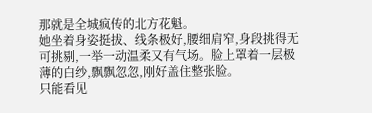那就是全城疯传的北方花魁。
她坐着身姿挺拔、线条极好,腰细肩窄,身段挑得无可挑剔,一举一动温柔又有气场。脸上罩着一层极薄的白纱,飘飘忽忽,刚好盖住整张脸。
只能看见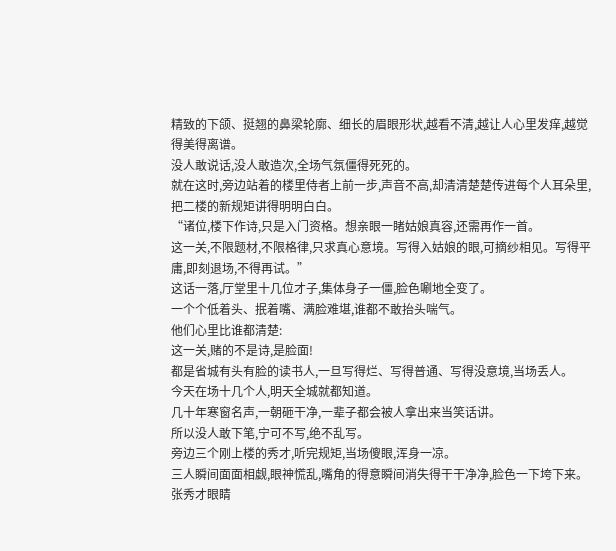精致的下颌、挺翘的鼻梁轮廓、细长的眉眼形状,越看不清,越让人心里发痒,越觉得美得离谱。
没人敢说话,没人敢造次,全场气氛僵得死死的。
就在这时,旁边站着的楼里侍者上前一步,声音不高,却清清楚楚传进每个人耳朵里,把二楼的新规矩讲得明明白白。
“诸位,楼下作诗,只是入门资格。想亲眼一睹姑娘真容,还需再作一首。
这一关,不限题材,不限格律,只求真心意境。写得入姑娘的眼,可摘纱相见。写得平庸,即刻退场,不得再试。”
这话一落,厅堂里十几位才子,集体身子一僵,脸色唰地全变了。
一个个低着头、抿着嘴、满脸难堪,谁都不敢抬头喘气。
他们心里比谁都清楚:
这一关,赌的不是诗,是脸面!
都是省城有头有脸的读书人,一旦写得烂、写得普通、写得没意境,当场丢人。
今天在场十几个人,明天全城就都知道。
几十年寒窗名声,一朝砸干净,一辈子都会被人拿出来当笑话讲。
所以没人敢下笔,宁可不写,绝不乱写。
旁边三个刚上楼的秀才,听完规矩,当场傻眼,浑身一凉。
三人瞬间面面相觑,眼神慌乱,嘴角的得意瞬间消失得干干净净,脸色一下垮下来。
张秀才眼睛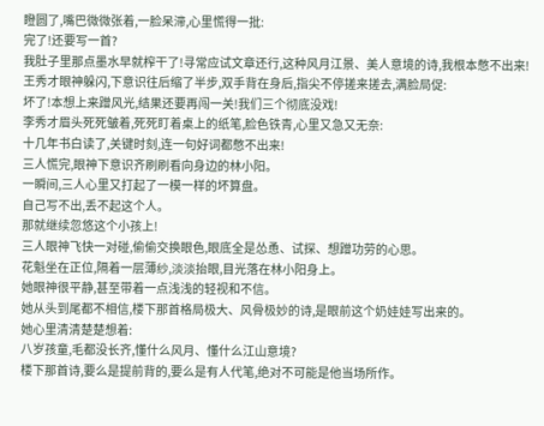瞪圆了,嘴巴微微张着,一脸呆滞,心里慌得一批:
完了!还要写一首?
我肚子里那点墨水早就榨干了!寻常应试文章还行,这种风月江景、美人意境的诗,我根本憋不出来!
王秀才眼神躲闪,下意识往后缩了半步,双手背在身后,指尖不停搓来搓去,满脸局促:
坏了!本想上来蹭风光,结果还要再闯一关!我们三个彻底没戏!
李秀才眉头死死皱着,死死盯着桌上的纸笔,脸色铁青,心里又急又无奈:
十几年书白读了,关键时刻,连一句好词都憋不出来!
三人慌完,眼神下意识齐刷刷看向身边的林小阳。
一瞬间,三人心里又打起了一模一样的坏算盘。
自己写不出,丢不起这个人。
那就继续忽悠这个小孩上!
三人眼神飞快一对碰,偷偷交换眼色,眼底全是怂恿、试探、想蹭功劳的心思。
花魁坐在正位,隔着一层薄纱,淡淡抬眼,目光落在林小阳身上。
她眼神很平静,甚至带着一点浅浅的轻视和不信。
她从头到尾都不相信,楼下那首格局极大、风骨极妙的诗,是眼前这个奶娃娃写出来的。
她心里清清楚楚想着:
八岁孩童,毛都没长齐,懂什么风月、懂什么江山意境?
楼下那首诗,要么是提前背的,要么是有人代笔,绝对不可能是他当场所作。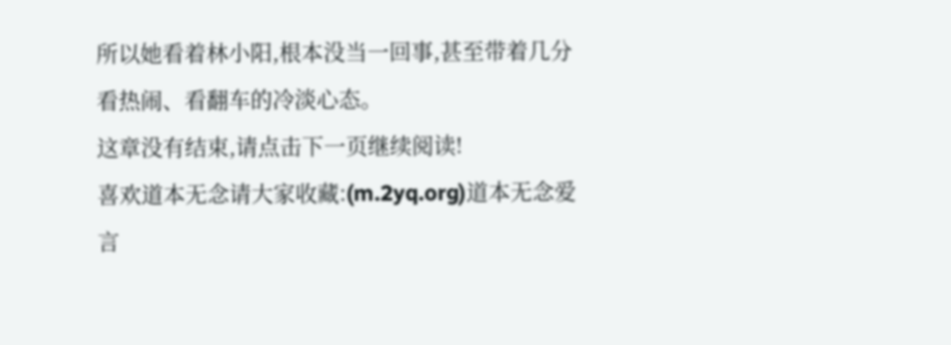所以她看着林小阳,根本没当一回事,甚至带着几分看热闹、看翻车的冷淡心态。
这章没有结束,请点击下一页继续阅读!
喜欢道本无念请大家收藏:(m.2yq.org)道本无念爱言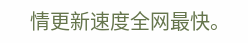情更新速度全网最快。